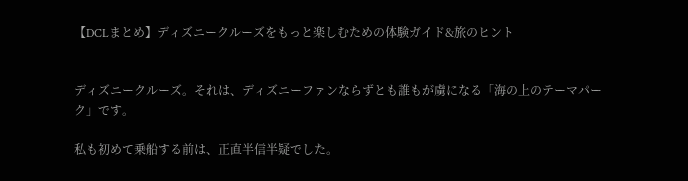【DCLまとめ】ディズニークルーズをもっと楽しむための体験ガイド&旅のヒント


ディズニークルーズ。それは、ディズニーファンならずとも誰もが虜になる「海の上のテーマパーク」です。

私も初めて乗船する前は、正直半信半疑でした。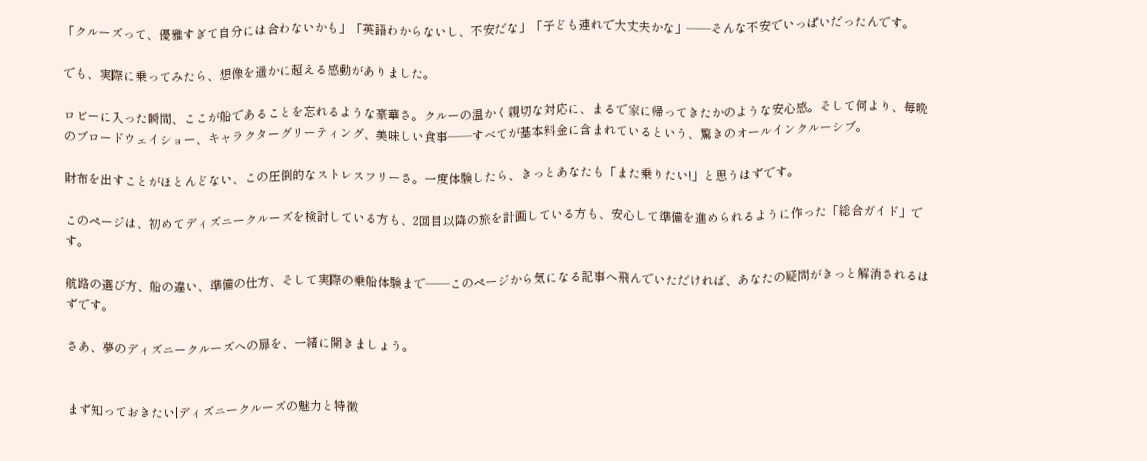「クルーズって、優雅すぎて自分には合わないかも」「英語わからないし、不安だな」「子ども連れで大丈夫かな」——そんな不安でいっぱいだったんです。

でも、実際に乗ってみたら、想像を遥かに超える感動がありました。

ロビーに入った瞬間、ここが船であることを忘れるような豪華さ。クルーの温かく親切な対応に、まるで家に帰ってきたかのような安心感。そして何より、毎晩のブロードウェイショー、キャラクターグリーティング、美味しい食事——すべてが基本料金に含まれているという、驚きのオールインクルーシブ。

財布を出すことがほとんどない、この圧倒的なストレスフリーさ。一度体験したら、きっとあなたも「また乗りたい!」と思うはずです。

このページは、初めてディズニークルーズを検討している方も、2回目以降の旅を計画している方も、安心して準備を進められるように作った「総合ガイド」です。

航路の選び方、船の違い、準備の仕方、そして実際の乗船体験まで——このページから気になる記事へ飛んでいただければ、あなたの疑問がきっと解消されるはずです。

さあ、夢のディズニークルーズへの扉を、一緒に開きましょう。


まず知っておきたい|ディズニークルーズの魅力と特徴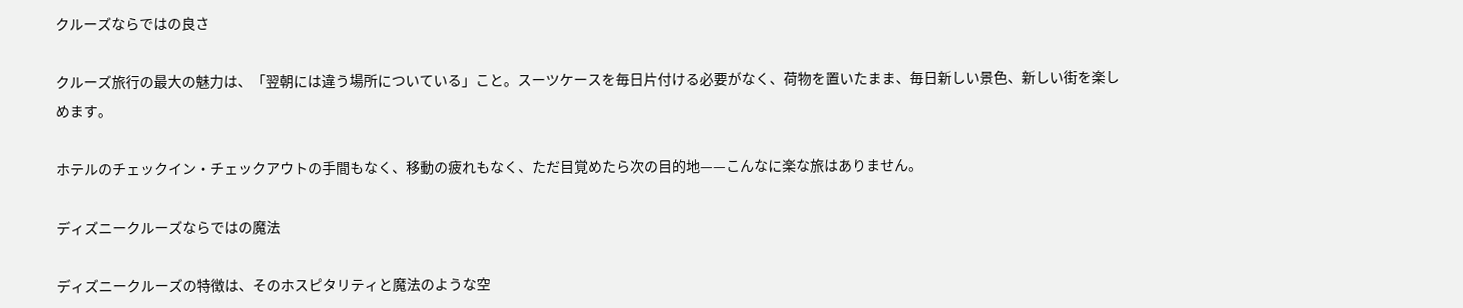クルーズならではの良さ

クルーズ旅行の最大の魅力は、「翌朝には違う場所についている」こと。スーツケースを毎日片付ける必要がなく、荷物を置いたまま、毎日新しい景色、新しい街を楽しめます。

ホテルのチェックイン・チェックアウトの手間もなく、移動の疲れもなく、ただ目覚めたら次の目的地——こんなに楽な旅はありません。

ディズニークルーズならではの魔法

ディズニークルーズの特徴は、そのホスピタリティと魔法のような空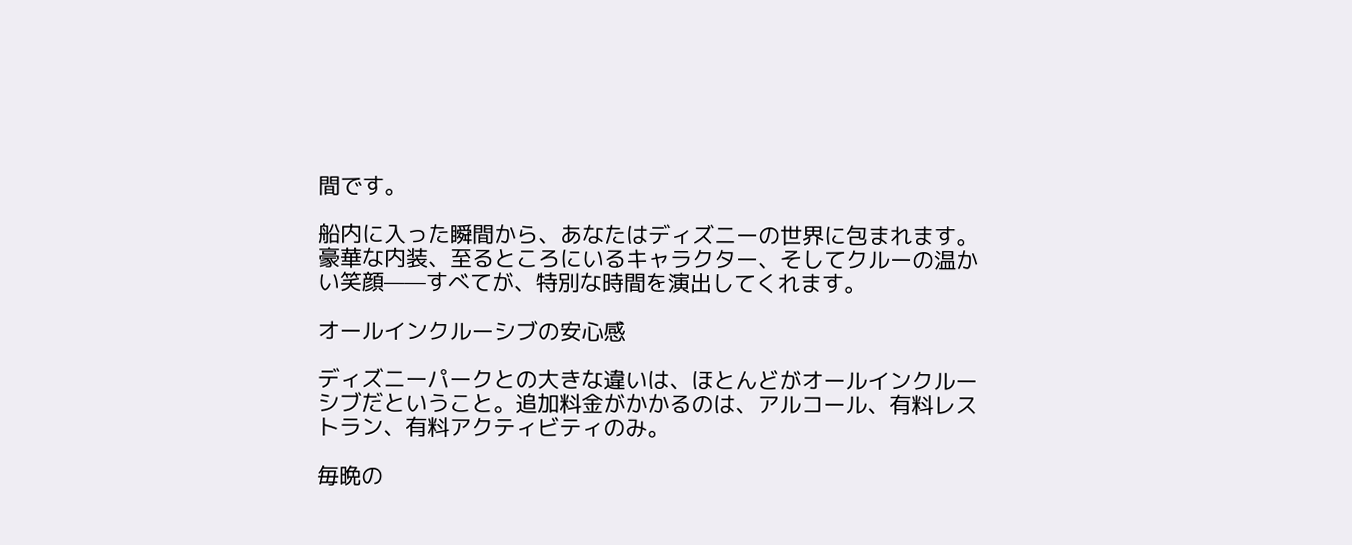間です。

船内に入った瞬間から、あなたはディズニーの世界に包まれます。豪華な内装、至るところにいるキャラクター、そしてクルーの温かい笑顔——すべてが、特別な時間を演出してくれます。

オールインクルーシブの安心感

ディズニーパークとの大きな違いは、ほとんどがオールインクルーシブだということ。追加料金がかかるのは、アルコール、有料レストラン、有料アクティビティのみ。

毎晩の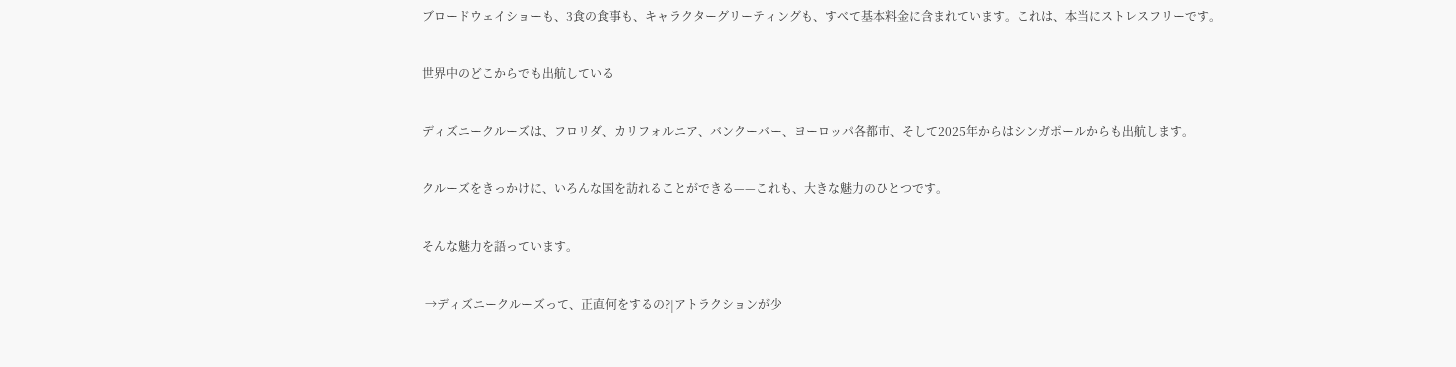ブロードウェイショーも、3食の食事も、キャラクターグリーティングも、すべて基本料金に含まれています。これは、本当にストレスフリーです。

世界中のどこからでも出航している

ディズニークルーズは、フロリダ、カリフォルニア、バンクーバー、ヨーロッパ各都市、そして2025年からはシンガポールからも出航します。

クルーズをきっかけに、いろんな国を訪れることができる——これも、大きな魅力のひとつです。

そんな魅力を語っています。

 →ディズニークルーズって、正直何をするの?|アトラクションが少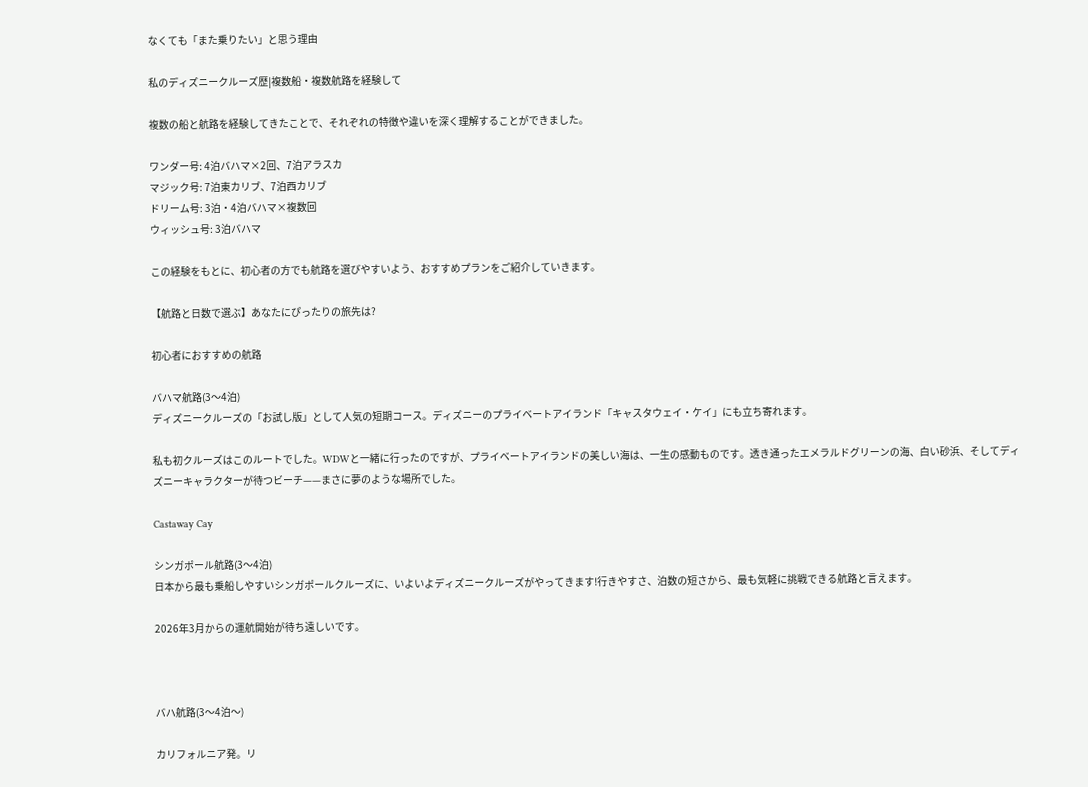なくても「また乗りたい」と思う理由

私のディズニークルーズ歴|複数船・複数航路を経験して

複数の船と航路を経験してきたことで、それぞれの特徴や違いを深く理解することができました。

ワンダー号: 4泊バハマ×2回、7泊アラスカ
マジック号: 7泊東カリブ、7泊西カリブ
ドリーム号: 3泊・4泊バハマ×複数回
ウィッシュ号: 3泊バハマ

この経験をもとに、初心者の方でも航路を選びやすいよう、おすすめプランをご紹介していきます。

【航路と日数で選ぶ】あなたにぴったりの旅先は?

初心者におすすめの航路

バハマ航路(3〜4泊)
ディズニークルーズの「お試し版」として人気の短期コース。ディズニーのプライベートアイランド「キャスタウェイ・ケイ」にも立ち寄れます。

私も初クルーズはこのルートでした。WDWと一緒に行ったのですが、プライベートアイランドの美しい海は、一生の感動ものです。透き通ったエメラルドグリーンの海、白い砂浜、そしてディズニーキャラクターが待つビーチ——まさに夢のような場所でした。

Castaway Cay

シンガポール航路(3〜4泊)
日本から最も乗船しやすいシンガポールクルーズに、いよいよディズニークルーズがやってきます!行きやすさ、泊数の短さから、最も気軽に挑戦できる航路と言えます。

2026年3月からの運航開始が待ち遠しいです。



バハ航路(3〜4泊〜)

カリフォルニア発。リ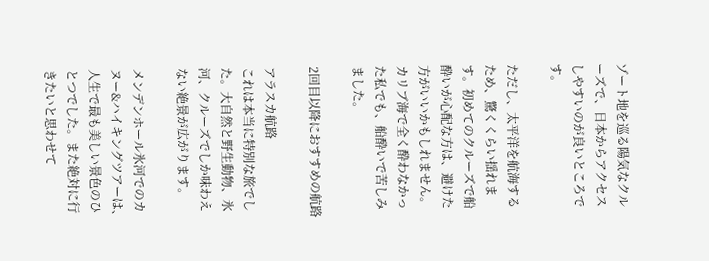ゾート地を巡る陽気なクルーズで、日本からアクセスしやすいのが良いところです。

ただし、太平洋を航海するため、驚くくらい揺れます。初めてのクルーズで船酔いが心配な方は、避けた方がいいかもしれません。カリブ海で全く酔わなかった私でも、船酔いで苦しみました。

2回目以降におすすめの航路

アラスカ航路
これは本当に特別な旅でした。大自然と野生動物、氷河、クルーズでしか味わえない絶景が広がります。

メンデンホール氷河でのカヌー&ハイキングツアーは、人生で最も美しい景色のひとつでした。また絶対に行きたいと思わせて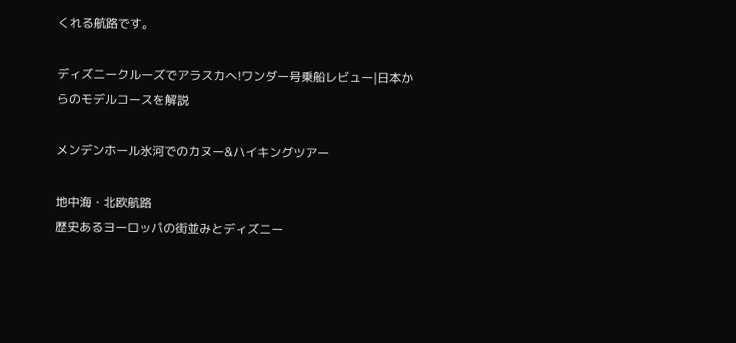くれる航路です。

ディズニークルーズでアラスカへ!ワンダー号乗船レビュー|日本からのモデルコースを解説

メンデンホール氷河でのカヌー&ハイキングツアー

地中海・北欧航路
歴史あるヨーロッパの街並みとディズニー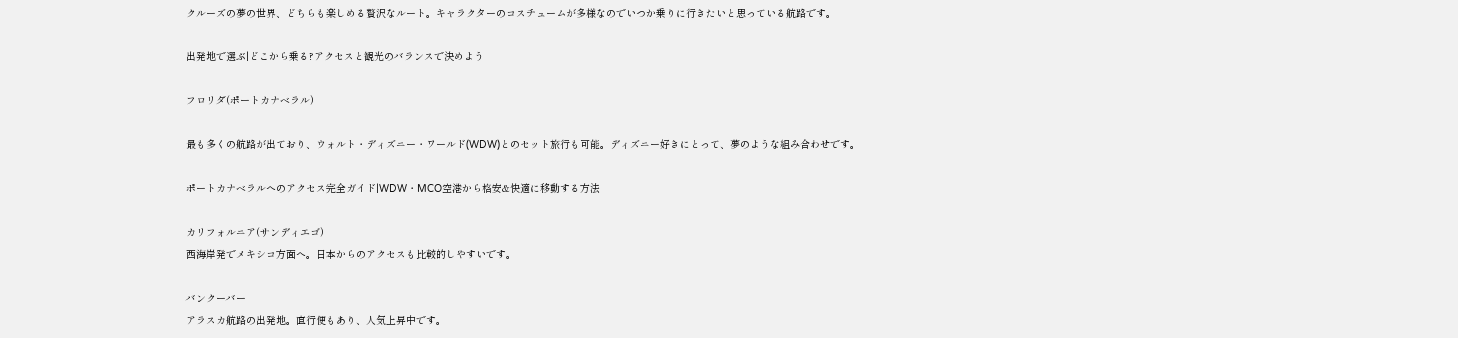クルーズの夢の世界、どちらも楽しめる贅沢なルート。キャラクターのコスチュームが多様なのでいつか乗りに行きたいと思っている航路です。

出発地で選ぶ|どこから乗る?アクセスと観光のバランスで決めよう

フロリダ(ポートカナベラル)

最も多くの航路が出ており、ウォルト・ディズニー・ワールド(WDW)とのセット旅行も可能。ディズニー好きにとって、夢のような組み合わせです。

ポートカナベラルへのアクセス完全ガイド|WDW・MCO空港から格安&快適に移動する方法

カリフォルニア(サンディエゴ)
西海岸発でメキシコ方面へ。日本からのアクセスも比較的しやすいです。

バンクーバー
アラスカ航路の出発地。直行便もあり、人気上昇中です。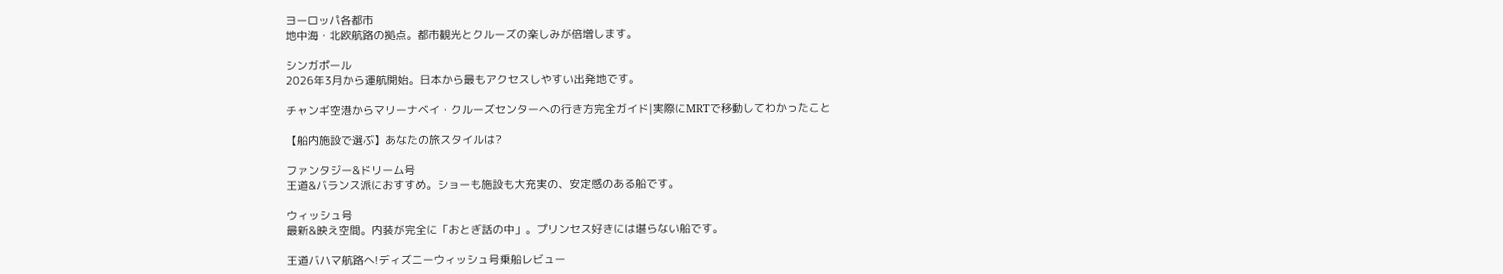ヨーロッパ各都市
地中海・北欧航路の拠点。都市観光とクルーズの楽しみが倍増します。

シンガポール
2026年3月から運航開始。日本から最もアクセスしやすい出発地です。

チャンギ空港からマリーナベイ・クルーズセンターへの行き方完全ガイド|実際にMRTで移動してわかったこと

【船内施設で選ぶ】あなたの旅スタイルは?

ファンタジー&ドリーム号
王道&バランス派におすすめ。ショーも施設も大充実の、安定感のある船です。

ウィッシュ号
最新&映え空間。内装が完全に「おとぎ話の中」。プリンセス好きには堪らない船です。

王道バハマ航路へ!ディズニーウィッシュ号乗船レビュー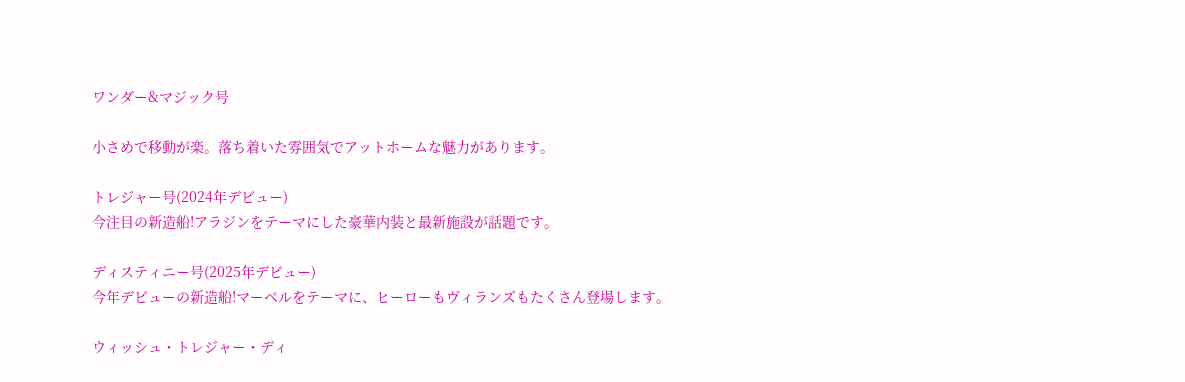ワンダー&マジック号

小さめで移動が楽。落ち着いた雰囲気でアットホームな魅力があります。

トレジャー号(2024年デビュー)
今注目の新造船!アラジンをテーマにした豪華内装と最新施設が話題です。

ディスティニー号(2025年デビュー)
今年デビューの新造船!マーベルをテーマに、ヒーローもヴィランズもたくさん登場します。

ウィッシュ・トレジャー・ディ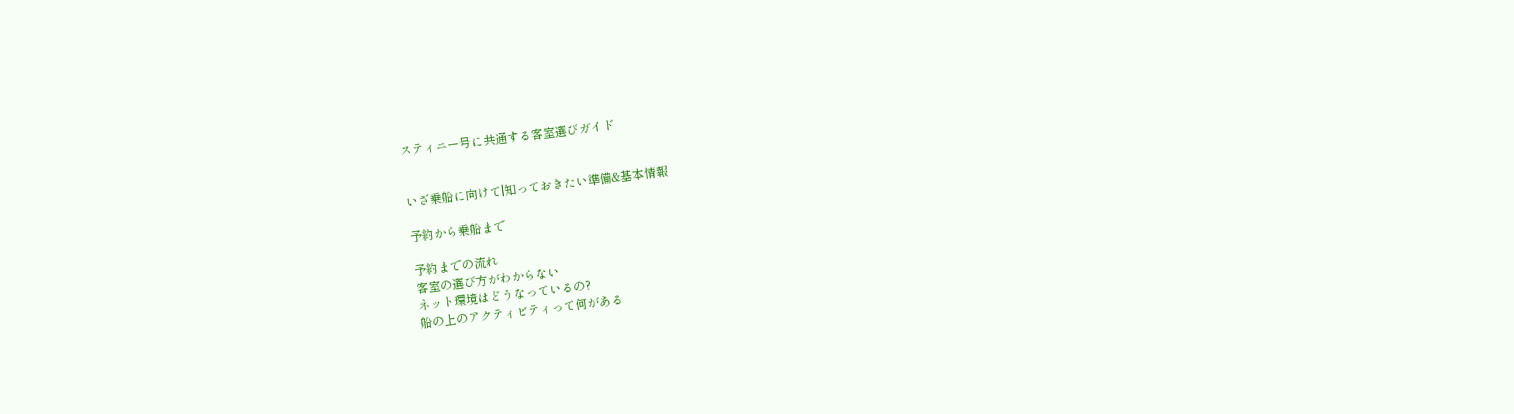スティニー号に共通する客室選びガイド


いざ乗船に向けて|知っておきたい準備&基本情報

予約から乗船まで

予約までの流れ
客室の選び方がわからない
ネット環境はどうなっているの?
船の上のアクティビティって何がある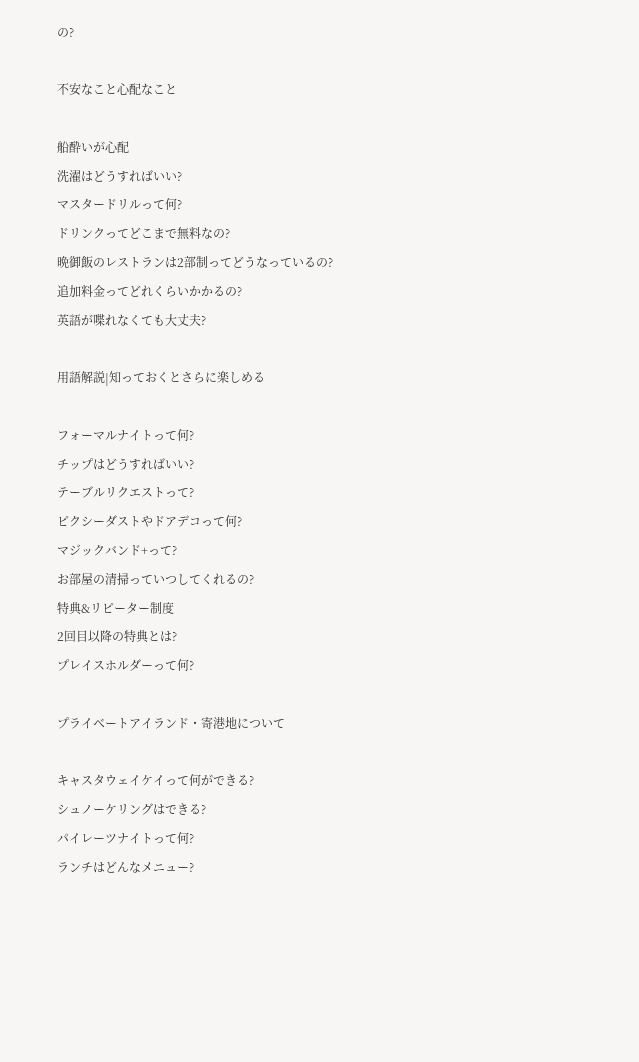の?

不安なこと心配なこと

船酔いが心配
洗濯はどうすればいい?
マスタードリルって何?
ドリンクってどこまで無料なの?
晩御飯のレストランは2部制ってどうなっているの?
追加料金ってどれくらいかかるの?
英語が喋れなくても大丈夫?

用語解説|知っておくとさらに楽しめる

フォーマルナイトって何?
チップはどうすればいい?
テーブルリクエストって?
ピクシーダストやドアデコって何?
マジックバンド+って?
お部屋の清掃っていつしてくれるの?
特典&リピーター制度
2回目以降の特典とは?
プレイスホルダーって何?

プライベートアイランド・寄港地について

キャスタウェイケイって何ができる?
シュノーケリングはできる?
パイレーツナイトって何?
ランチはどんなメニュー?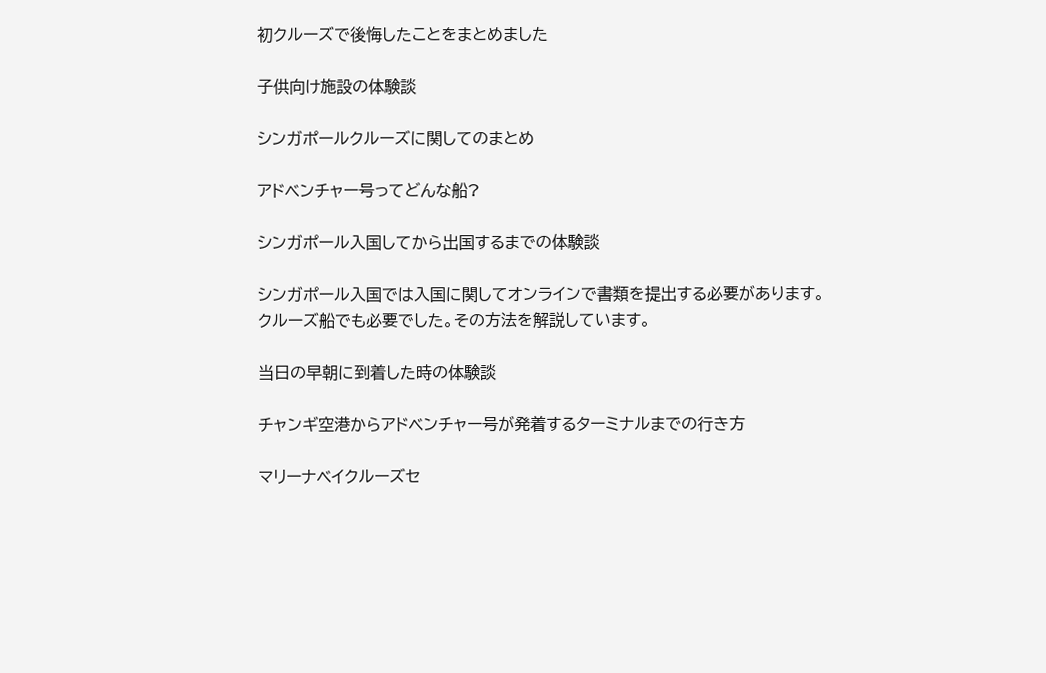初クルーズで後悔したことをまとめました

子供向け施設の体験談

シンガポールクルーズに関してのまとめ

アドベンチャー号ってどんな船?

シンガポール入国してから出国するまでの体験談

シンガポール入国では入国に関してオンラインで書類を提出する必要があります。
クルーズ船でも必要でした。その方法を解説しています。

当日の早朝に到着した時の体験談

チャンギ空港からアドベンチャー号が発着するターミナルまでの行き方

マリーナベイクルーズセ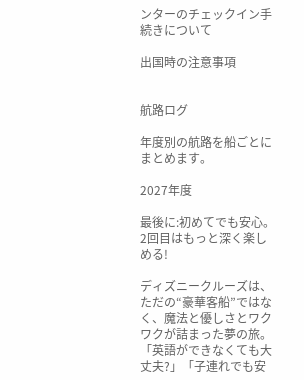ンターのチェックイン手続きについて

出国時の注意事項


航路ログ

年度別の航路を船ごとにまとめます。

2027年度

最後に:初めてでも安心。2回目はもっと深く楽しめる!

ディズニークルーズは、ただの“豪華客船”ではなく、魔法と優しさとワクワクが詰まった夢の旅。
「英語ができなくても大丈夫?」「子連れでも安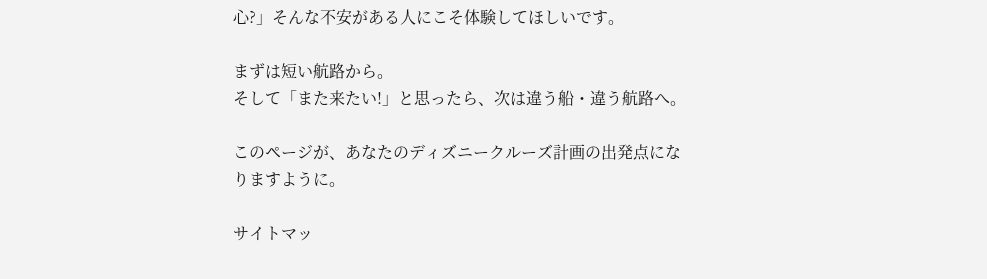心?」そんな不安がある人にこそ体験してほしいです。

まずは短い航路から。
そして「また来たい!」と思ったら、次は違う船・違う航路へ。

このページが、あなたのディズニークルーズ計画の出発点になりますように。

サイトマッ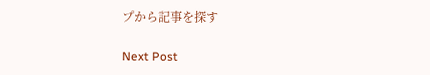プから記事を探す

Next Post